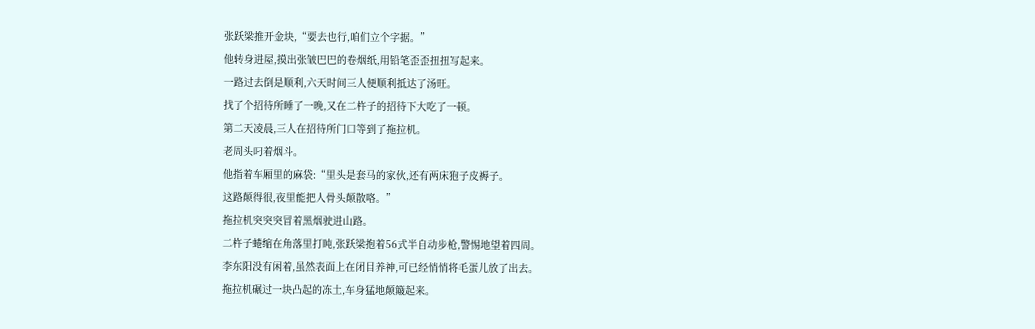张跃梁推开金块,“要去也行,咱们立个字据。”
他转身进屋,摸出张皱巴巴的卷烟纸,用铅笔歪歪扭扭写起来。
一路过去倒是顺利,六天时间三人便顺利抵达了汤旺。
找了个招待所睡了一晚,又在二杵子的招待下大吃了一顿。
第二天凌晨,三人在招待所门口等到了拖拉机。
老周头叼着烟斗。
他指着车厢里的麻袋:“里头是套马的家伙,还有两床狍子皮褥子。
这路颠得很,夜里能把人骨头颠散咯。”
拖拉机突突突冒着黑烟驶进山路。
二杵子蜷缩在角落里打盹,张跃梁抱着56式半自动步枪,警惕地望着四周。
李东阳没有闲着,虽然表面上在闭目养神,可已经悄悄将毛蛋儿放了出去。
拖拉机碾过一块凸起的冻土,车身猛地颠簸起来。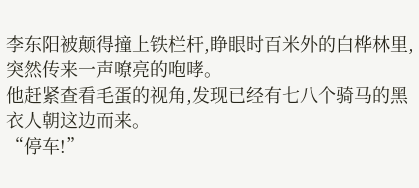李东阳被颠得撞上铁栏杆,睁眼时百米外的白桦林里,突然传来一声嘹亮的咆哮。
他赶紧查看毛蛋的视角,发现已经有七八个骑马的黑衣人朝这边而来。
“停车!”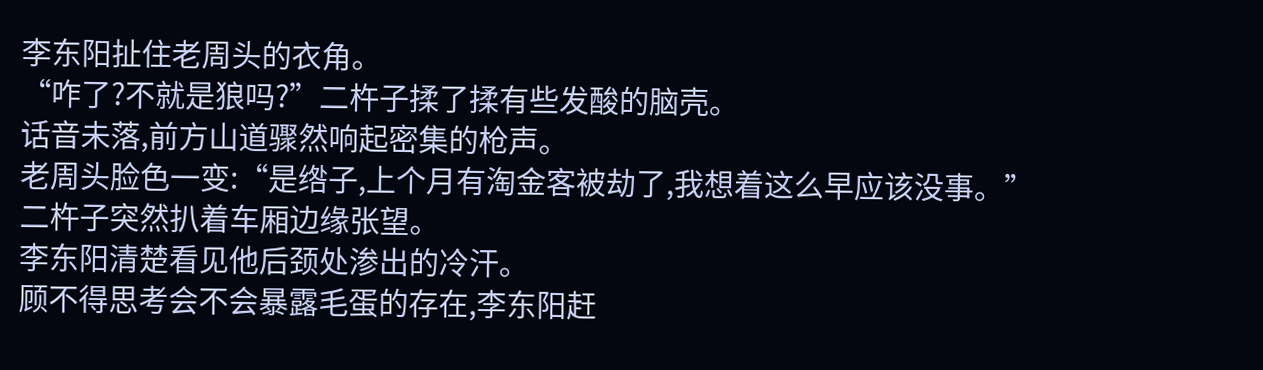李东阳扯住老周头的衣角。
“咋了?不就是狼吗?”二杵子揉了揉有些发酸的脑壳。
话音未落,前方山道骤然响起密集的枪声。
老周头脸色一变:“是绺子,上个月有淘金客被劫了,我想着这么早应该没事。”
二杵子突然扒着车厢边缘张望。
李东阳清楚看见他后颈处渗出的冷汗。
顾不得思考会不会暴露毛蛋的存在,李东阳赶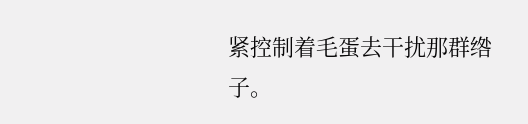紧控制着毛蛋去干扰那群绺子。